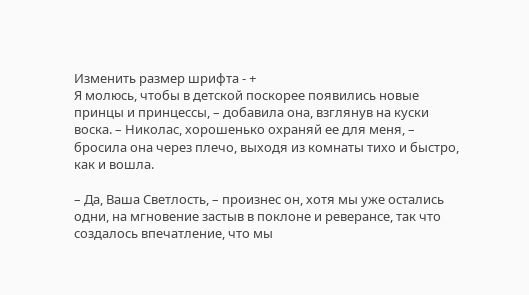Изменить размер шрифта - +
Я молюсь, чтобы в детской поскорее появились новые принцы и принцессы, – добавила она, взглянув на куски воска. – Николас, хорошенько охраняй ее для меня, – бросила она через плечо, выходя из комнаты тихо и быстро, как и вошла.

– Да, Ваша Светлость, – произнес он, хотя мы уже остались одни, на мгновение застыв в поклоне и реверансе, так что создалось впечатление, что мы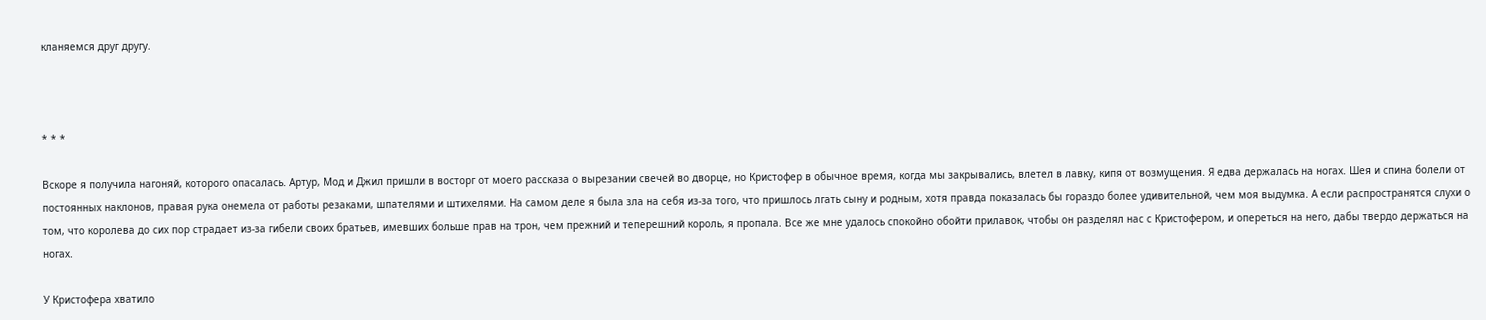кланяемся друг другу.



* * *

Вскоре я получила нагоняй, которого опасалась. Артур, Мод и Джил пришли в восторг от моего рассказа о вырезании свечей во дворце, но Кристофер в обычное время, когда мы закрывались, влетел в лавку, кипя от возмущения. Я едва держалась на ногах. Шея и спина болели от постоянных наклонов, правая рука онемела от работы резаками, шпателями и штихелями. На самом деле я была зла на себя из‑за того, что пришлось лгать сыну и родным, хотя правда показалась бы гораздо более удивительной, чем моя выдумка. А если распространятся слухи о том, что королева до сих пор страдает из‑за гибели своих братьев, имевших больше прав на трон, чем прежний и теперешний король, я пропала. Все же мне удалось спокойно обойти прилавок, чтобы он разделял нас с Кристофером, и опереться на него, дабы твердо держаться на ногах.

У Кристофера хватило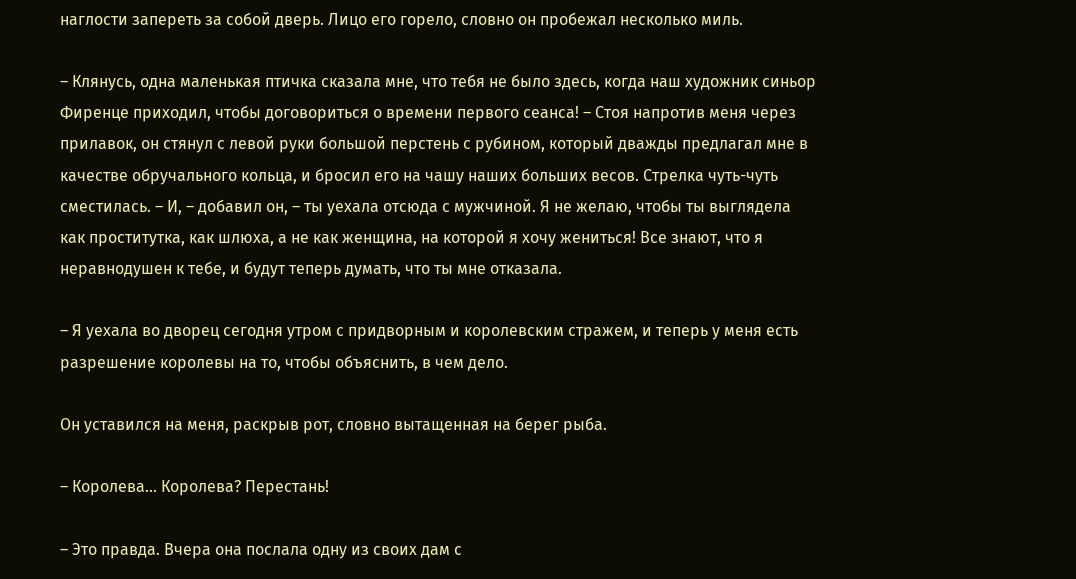наглости запереть за собой дверь. Лицо его горело, словно он пробежал несколько миль.

– Клянусь, одна маленькая птичка сказала мне, что тебя не было здесь, когда наш художник синьор Фиренце приходил, чтобы договориться о времени первого сеанса! – Стоя напротив меня через прилавок, он стянул с левой руки большой перстень с рубином, который дважды предлагал мне в качестве обручального кольца, и бросил его на чашу наших больших весов. Стрелка чуть-чуть сместилась. – И, – добавил он, – ты уехала отсюда с мужчиной. Я не желаю, чтобы ты выглядела как проститутка, как шлюха, а не как женщина, на которой я хочу жениться! Все знают, что я неравнодушен к тебе, и будут теперь думать, что ты мне отказала.

– Я уехала во дворец сегодня утром с придворным и королевским стражем, и теперь у меня есть разрешение королевы на то, чтобы объяснить, в чем дело.

Он уставился на меня, раскрыв рот, словно вытащенная на берег рыба.

– Королева… Королева? Перестань!

– Это правда. Вчера она послала одну из своих дам с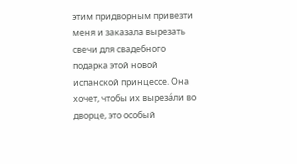этим придворным привезти меня и заказала вырезать свечи для свадебного подарка этой новой испанской принцессе. Она хочет, чтобы их вырезáли во дворце, это особый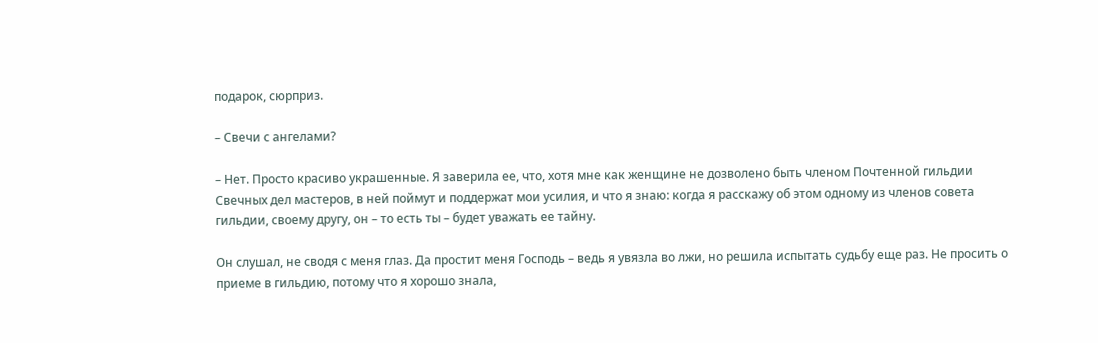подарок, сюрприз.

– Свечи с ангелами?

– Нет. Просто красиво украшенные. Я заверила ее, что, хотя мне как женщине не дозволено быть членом Почтенной гильдии Свечных дел мастеров, в ней поймут и поддержат мои усилия, и что я знаю: когда я расскажу об этом одному из членов совета гильдии, своему другу, он – то есть ты – будет уважать ее тайну.

Он слушал, не сводя с меня глаз. Да простит меня Господь – ведь я увязла во лжи, но решила испытать судьбу еще раз. Не просить о приеме в гильдию, потому что я хорошо знала,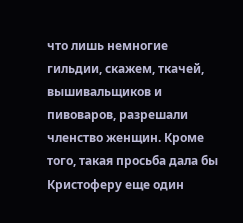что лишь немногие гильдии, скажем, ткачей, вышивальщиков и пивоваров, разрешали членство женщин. Кроме того, такая просьба дала бы Кристоферу еще один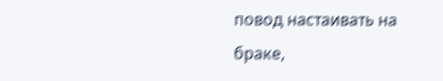повод настаивать на браке,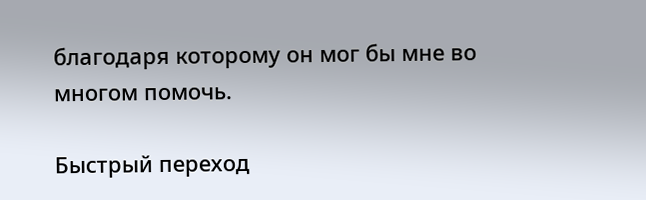благодаря которому он мог бы мне во многом помочь.

Быстрый переход